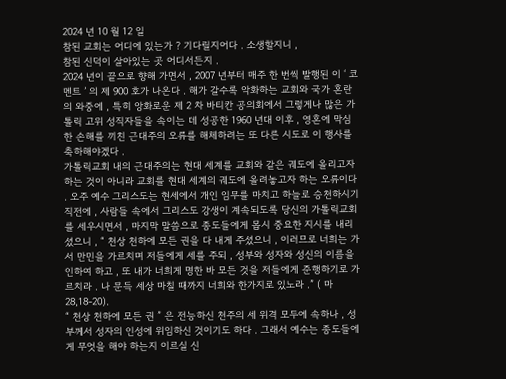2024 년 10 월 12 일
참된 교회는 어디에 있는가 ? 기다릴지어다 . 소생할지니 ,
참된 신덕이 살아있는 곳 어디서든지 .
2024 년이 끝으로 향해 가면서 , 2007 년부터 매주 한 번씩 발행된 이 ‘ 코멘트 ’ 의 제 900 호가 나온다 . 해가 갈수록 악화하는 교회와 국가 혼란의 와중에 , 특히 앙화로운 제 2 차 바티칸 공의회에서 그렇게나 많은 가톨릭 고위 성직자들을 속이는 데 성공한 1960 년대 이후 , 영혼에 막심한 손해를 끼친 근대주의 오류를 해체하려는 또 다른 시도로 이 행사를 축하해야겠다 .
가톨릭교회 내의 근대주의는 현대 세계를 교회와 같은 궤도에 올리고자 하는 것이 아니라 교회를 현대 세계의 궤도에 올려놓고자 하는 오류이다 . 오주 예수 그리스도는 현세에서 개인 임무를 마치고 하늘로 승천하시기 직전에 , 사람들 속에서 그리스도 강생이 계속되도록 당신의 가톨릭교회를 세우시면서 , 마지막 말씀으로 종도들에게 몹시 중요한 지시를 내리셨으니 , “ 천상 천하에 모든 권을 다 내게 주셨으니 , 이러므로 너희는 가서 만민을 가르치며 저들에게 세를 주되 , 성부와 성자와 성신의 이름을 인하여 하고 , 또 내가 너희게 명한 바 모든 것을 저들에게 준행하기로 가르치라 . 나 문득 세상 마칠 때까지 너희와 한가지로 있노라 .” ( 마 28,18-20).
“ 천상 천하에 모든 권 ” 은 전능하신 천주의 세 위격 모두에 속하나 , 성부께서 성자의 인성에 위임하신 것이기도 하다 . 그래서 예수는 종도들에게 무엇을 해야 하는지 이르실 신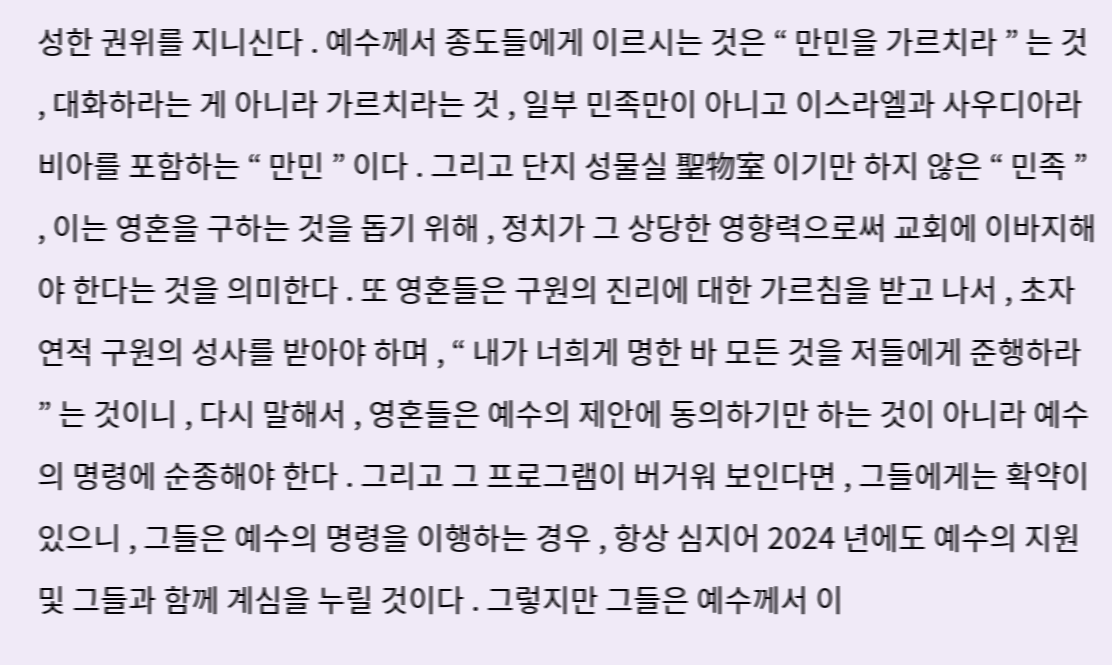성한 권위를 지니신다 . 예수께서 종도들에게 이르시는 것은 “ 만민을 가르치라 ” 는 것 , 대화하라는 게 아니라 가르치라는 것 , 일부 민족만이 아니고 이스라엘과 사우디아라비아를 포함하는 “ 만민 ” 이다 . 그리고 단지 성물실 聖物室 이기만 하지 않은 “ 민족 ” , 이는 영혼을 구하는 것을 돕기 위해 , 정치가 그 상당한 영향력으로써 교회에 이바지해야 한다는 것을 의미한다 . 또 영혼들은 구원의 진리에 대한 가르침을 받고 나서 , 초자연적 구원의 성사를 받아야 하며 , “ 내가 너희게 명한 바 모든 것을 저들에게 준행하라 ” 는 것이니 , 다시 말해서 , 영혼들은 예수의 제안에 동의하기만 하는 것이 아니라 예수의 명령에 순종해야 한다 . 그리고 그 프로그램이 버거워 보인다면 , 그들에게는 확약이 있으니 , 그들은 예수의 명령을 이행하는 경우 , 항상 심지어 2024 년에도 예수의 지원 및 그들과 함께 계심을 누릴 것이다 . 그렇지만 그들은 예수께서 이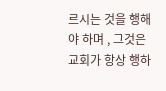르시는 것을 행해야 하며 , 그것은 교회가 항상 행하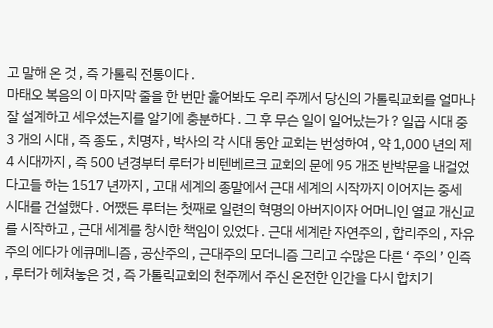고 말해 온 것 , 즉 가톨릭 전통이다 .
마태오 복음의 이 마지막 줄을 한 번만 훑어봐도 우리 주께서 당신의 가톨릭교회를 얼마나 잘 설계하고 세우셨는지를 알기에 충분하다 . 그 후 무슨 일이 일어났는가 ? 일곱 시대 중 3 개의 시대 , 즉 종도 , 치명자 , 박사의 각 시대 동안 교회는 번성하여 , 약 1,000 년의 제 4 시대까지 , 즉 500 년경부터 루터가 비텐베르크 교회의 문에 95 개조 반박문을 내걸었다고들 하는 1517 년까지 , 고대 세계의 종말에서 근대 세계의 시작까지 이어지는 중세 시대를 건설했다 . 어쨌든 루터는 첫째로 일련의 혁명의 아버지이자 어머니인 열교 개신교 를 시작하고 , 근대 세계를 창시한 책임이 있었다 . 근대 세계란 자연주의 , 합리주의 , 자유주의 에다가 에큐메니즘 , 공산주의 , 근대주의 모더니즘 그리고 수많은 다른 ‘ 주의 ’ 인즉 , 루터가 헤쳐놓은 것 , 즉 가톨릭교회의 천주께서 주신 온전한 인간을 다시 합치기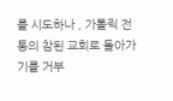를 시도하나 , 가톨릭 전통의 참된 교회로 돌아가기를 거부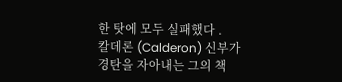한 탓에 모두 실패했다 .
칼데론 (Calderon) 신부가 경탄을 자아내는 그의 책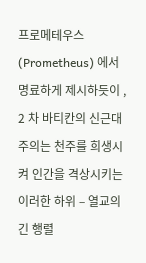프로메테우스 (Prometheus) 에서 명료하게 제시하듯이 , 2 차 바티칸의 신근대주의는 천주를 희생시켜 인간을 격상시키는 이러한 하위 – 열교의 긴 행렬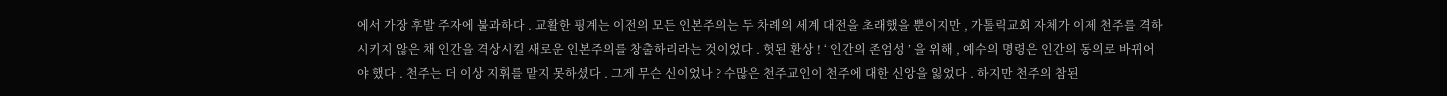에서 가장 후발 주자에 불과하다 . 교활한 핑계는 이전의 모든 인본주의는 두 차례의 세계 대전을 초래했을 뿐이지만 , 가톨릭교회 자체가 이제 천주를 격하시키지 않은 채 인간을 격상시킬 새로운 인본주의를 창출하리라는 것이었다 . 헛된 환상 ! ‘ 인간의 존엄성 ’ 을 위해 , 예수의 명령은 인간의 동의로 바뀌어야 했다 . 천주는 더 이상 지휘를 맡지 못하셨다 . 그게 무슨 신이었나 ? 수많은 천주교인이 천주에 대한 신앙을 잃었다 . 하지만 천주의 참된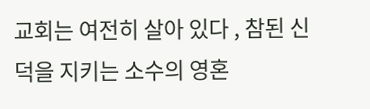교회는 여전히 살아 있다 , 참된 신덕을 지키는 소수의 영혼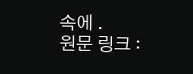속에 .
원문 링크 :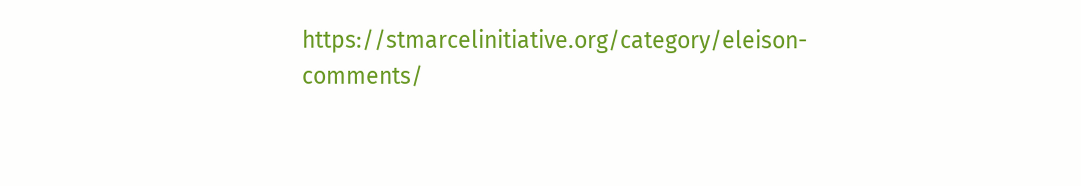https://stmarcelinitiative.org/category/eleison-comments/